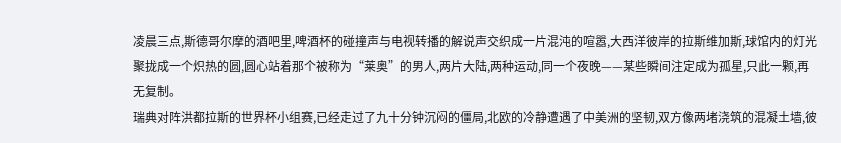凌晨三点,斯德哥尔摩的酒吧里,啤酒杯的碰撞声与电视转播的解说声交织成一片混沌的喧嚣,大西洋彼岸的拉斯维加斯,球馆内的灯光聚拢成一个炽热的圆,圆心站着那个被称为“莱奥”的男人,两片大陆,两种运动,同一个夜晚——某些瞬间注定成为孤星,只此一颗,再无复制。
瑞典对阵洪都拉斯的世界杯小组赛,已经走过了九十分钟沉闷的僵局,北欧的冷静遭遇了中美洲的坚韧,双方像两堵浇筑的混凝土墙,彼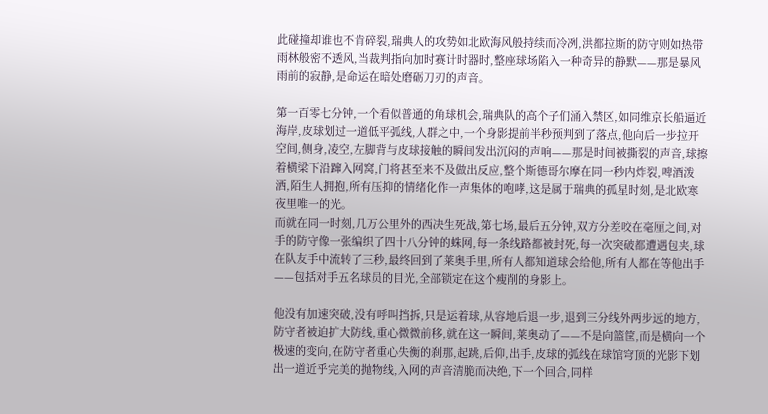此碰撞却谁也不肯碎裂,瑞典人的攻势如北欧海风般持续而冷冽,洪都拉斯的防守则如热带雨林般密不透风,当裁判指向加时赛计时器时,整座球场陷入一种奇异的静默——那是暴风雨前的寂静,是命运在暗处磨砺刀刃的声音。

第一百零七分钟,一个看似普通的角球机会,瑞典队的高个子们涌入禁区,如同维京长船逼近海岸,皮球划过一道低平弧线,人群之中,一个身影提前半秒预判到了落点,他向后一步拉开空间,侧身,凌空,左脚背与皮球接触的瞬间发出沉闷的声响——那是时间被撕裂的声音,球擦着横梁下沿蹿入网窝,门将甚至来不及做出反应,整个斯德哥尔摩在同一秒内炸裂,啤酒泼洒,陌生人拥抱,所有压抑的情绪化作一声集体的咆哮,这是属于瑞典的孤星时刻,是北欧寒夜里唯一的光。
而就在同一时刻,几万公里外的西决生死战,第七场,最后五分钟,双方分差咬在毫厘之间,对手的防守像一张编织了四十八分钟的蛛网,每一条线路都被封死,每一次突破都遭遇包夹,球在队友手中流转了三秒,最终回到了莱奥手里,所有人都知道球会给他,所有人都在等他出手——包括对手五名球员的目光,全部锁定在这个瘦削的身影上。

他没有加速突破,没有呼叫挡拆,只是运着球,从容地后退一步,退到三分线外两步远的地方,防守者被迫扩大防线,重心微微前移,就在这一瞬间,莱奥动了——不是向篮筐,而是横向一个极速的变向,在防守者重心失衡的刹那,起跳,后仰,出手,皮球的弧线在球馆穹顶的光影下划出一道近乎完美的抛物线,入网的声音清脆而决绝,下一个回合,同样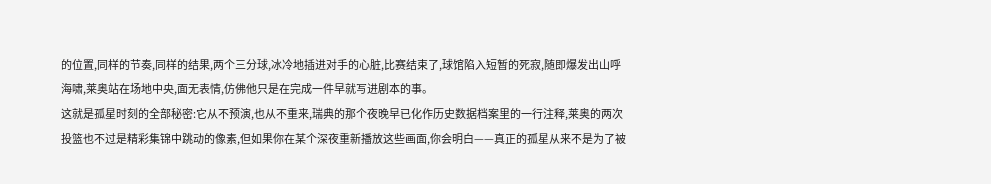的位置,同样的节奏,同样的结果,两个三分球,冰冷地插进对手的心脏,比赛结束了,球馆陷入短暂的死寂,随即爆发出山呼海啸,莱奥站在场地中央,面无表情,仿佛他只是在完成一件早就写进剧本的事。
这就是孤星时刻的全部秘密:它从不预演,也从不重来,瑞典的那个夜晚早已化作历史数据档案里的一行注释,莱奥的两次投篮也不过是精彩集锦中跳动的像素,但如果你在某个深夜重新播放这些画面,你会明白——真正的孤星从来不是为了被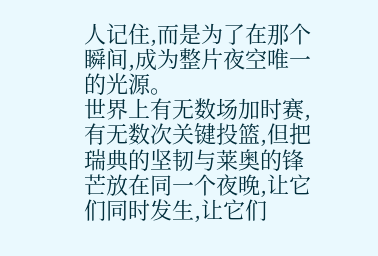人记住,而是为了在那个瞬间,成为整片夜空唯一的光源。
世界上有无数场加时赛,有无数次关键投篮,但把瑞典的坚韧与莱奥的锋芒放在同一个夜晚,让它们同时发生,让它们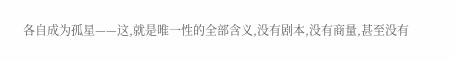各自成为孤星——这,就是唯一性的全部含义,没有剧本,没有商量,甚至没有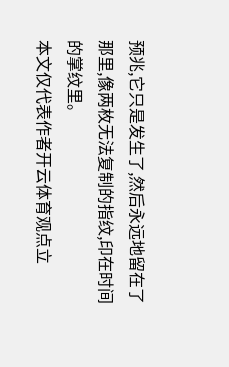预兆,它只是发生了,然后永远地留在了那里,像两枚无法复制的指纹,印在时间的掌纹里。
本文仅代表作者开云体育观点立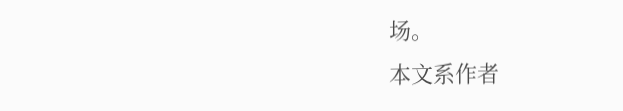场。
本文系作者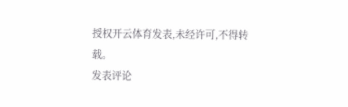授权开云体育发表,未经许可,不得转载。
发表评论